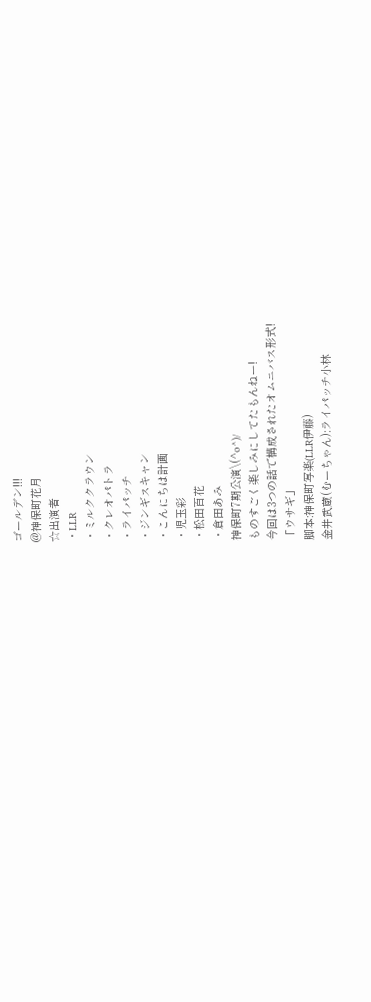ゴールデン!!!
@神保町花月
☆出演者
・LLR
・ミルククラウン
・クレオパトラ
・ライパッチ
・ジンギスキャン
・こんにちは計画
・児玉彩
・松田百花
・倉田あみ
神保町7期公演\(^o^)/
ものすごく楽しみにしてたもんねー!
今回は3つの話で構成されたオムニバス形式!
「ウサギ」
脚本:神保町写楽(LLR伊藤)
金井武蔵(むーちゃん):ライパッチ小林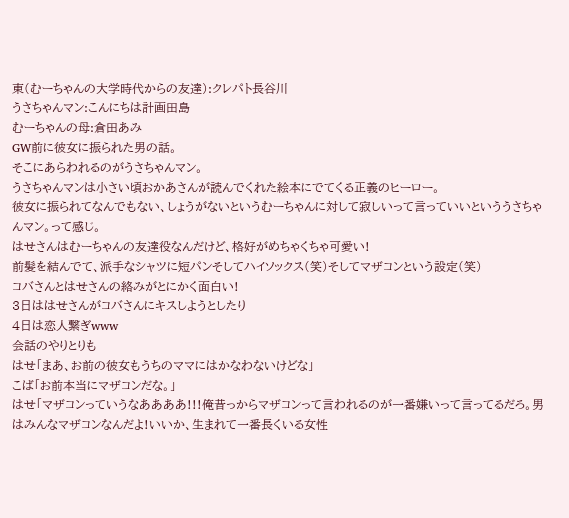東(むーちゃんの大学時代からの友達):クレパト長谷川
うさちゃんマン:こんにちは計画田島
むーちゃんの母:倉田あみ
GW前に彼女に振られた男の話。
そこにあらわれるのがうさちゃんマン。
うさちゃんマンは小さい頃おかあさんが読んでくれた絵本にでてくる正義のヒーロー。
彼女に振られてなんでもない、しょうがないというむーちゃんに対して寂しいって言っていいといううさちゃんマン。って感じ。
はせさんはむーちゃんの友達役なんだけど、格好がめちゃくちゃ可愛い!
前髪を結んでて、派手なシャツに短パンそしてハイソックス(笑)そしてマザコンという設定(笑)
コバさんとはせさんの絡みがとにかく面白い!
3日ははせさんがコバさんにキスしようとしたり
4日は恋人繋ぎwww
会話のやりとりも
はせ「まあ、お前の彼女もうちのママにはかなわないけどな」
こば「お前本当にマザコンだな。」
はせ「マザコンっていうなああああ!!!俺昔っからマザコンって言われるのが一番嫌いって言ってるだろ。男はみんなマザコンなんだよ!いいか、生まれて一番長くいる女性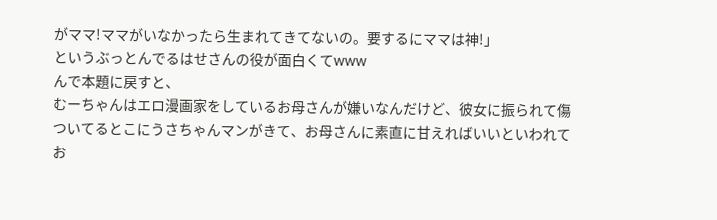がママ!ママがいなかったら生まれてきてないの。要するにママは神!」
というぶっとんでるはせさんの役が面白くてwww
んで本題に戻すと、
むーちゃんはエロ漫画家をしているお母さんが嫌いなんだけど、彼女に振られて傷ついてるとこにうさちゃんマンがきて、お母さんに素直に甘えればいいといわれてお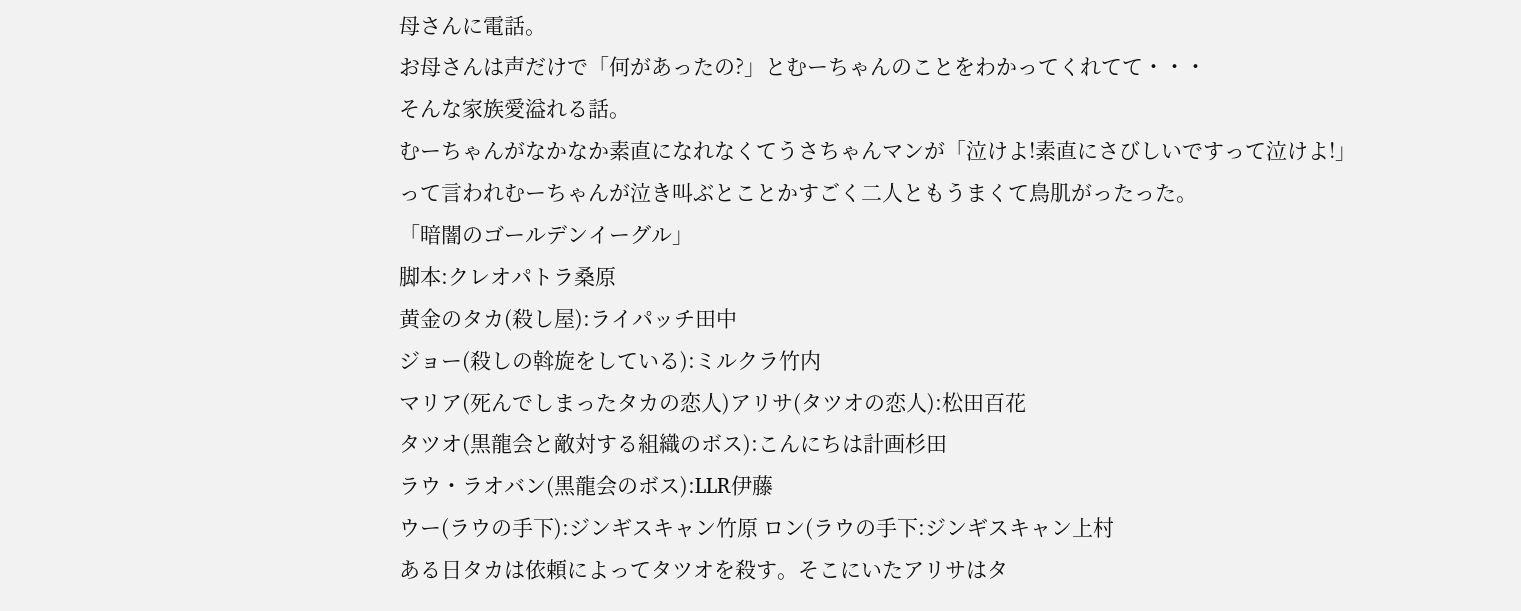母さんに電話。
お母さんは声だけで「何があったの?」とむーちゃんのことをわかってくれてて・・・
そんな家族愛溢れる話。
むーちゃんがなかなか素直になれなくてうさちゃんマンが「泣けよ!素直にさびしいですって泣けよ!」
って言われむーちゃんが泣き叫ぶとことかすごく二人ともうまくて鳥肌がったった。
「暗闇のゴールデンイーグル」
脚本:クレオパトラ桑原
黄金のタカ(殺し屋):ライパッチ田中
ジョー(殺しの斡旋をしている):ミルクラ竹内
マリア(死んでしまったタカの恋人)アリサ(タツオの恋人):松田百花
タツオ(黒龍会と敵対する組織のボス):こんにちは計画杉田
ラウ・ラオバン(黒龍会のボス):LLR伊藤
ウー(ラウの手下):ジンギスキャン竹原 ロン(ラウの手下:ジンギスキャン上村
ある日タカは依頼によってタツオを殺す。そこにいたアリサはタ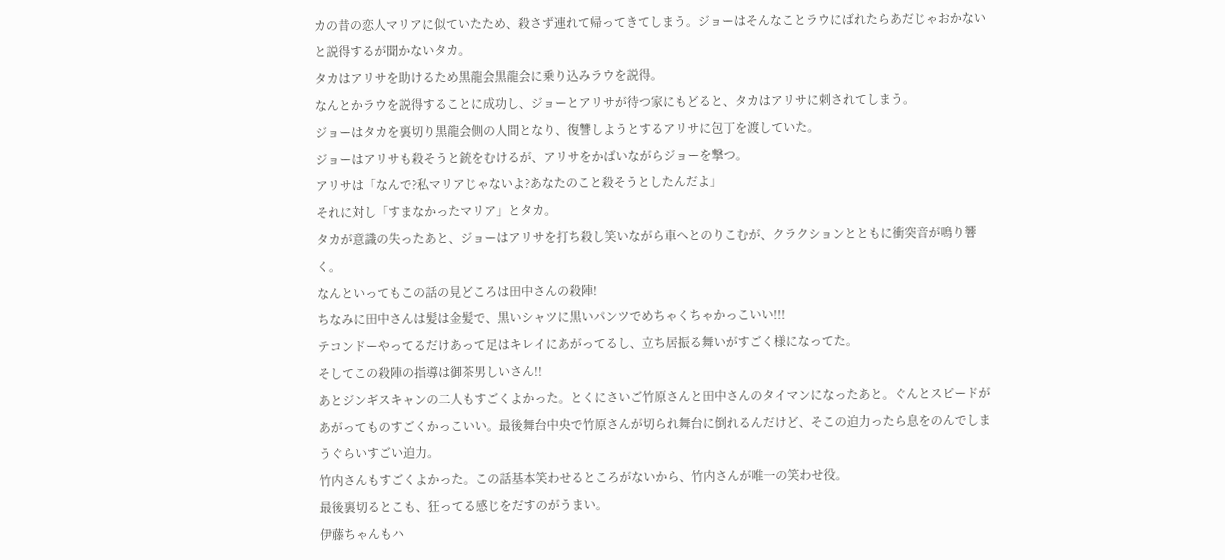カの昔の恋人マリアに似ていたため、殺さず連れて帰ってきてしまう。ジョーはそんなことラウにばれたらあだじゃおかないと説得するが聞かないタカ。
タカはアリサを助けるため黒龍会黒龍会に乗り込みラウを説得。
なんとかラウを説得することに成功し、ジョーとアリサが待つ家にもどると、タカはアリサに刺されてしまう。
ジョーはタカを裏切り黒龍会側の人間となり、復讐しようとするアリサに包丁を渡していた。
ジョーはアリサも殺そうと銃をむけるが、アリサをかばいながらジョーを撃つ。
アリサは「なんで?私マリアじゃないよ?あなたのこと殺そうとしたんだよ」
それに対し「すまなかったマリア」とタカ。
タカが意識の失ったあと、ジョーはアリサを打ち殺し笑いながら車へとのりこむが、クラクションとともに衝突音が鳴り響く。
なんといってもこの話の見どころは田中さんの殺陣!
ちなみに田中さんは髪は金髪で、黒いシャツに黒いパンツでめちゃくちゃかっこいい!!!
テコンドーやってるだけあって足はキレイにあがってるし、立ち居振る舞いがすごく様になってた。
そしてこの殺陣の指導は御茶男しいさん!!
あとジンギスキャンの二人もすごくよかった。とくにさいご竹原さんと田中さんのタイマンになったあと。ぐんとスピードがあがってものすごくかっこいい。最後舞台中央で竹原さんが切られ舞台に倒れるんだけど、そこの迫力ったら息をのんでしまうぐらいすごい迫力。
竹内さんもすごくよかった。この話基本笑わせるところがないから、竹内さんが唯一の笑わせ役。
最後裏切るとこも、狂ってる感じをだすのがうまい。
伊藤ちゃんもハ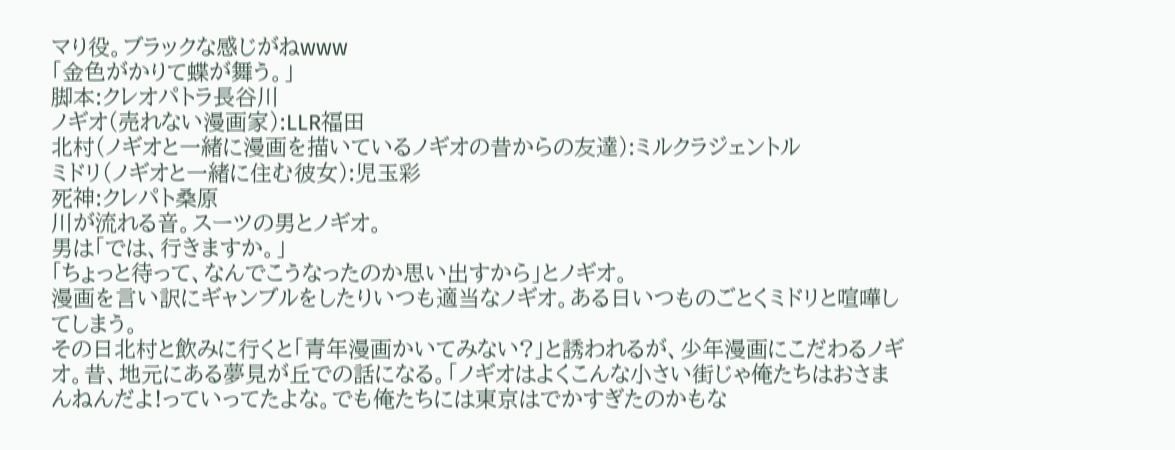マり役。ブラックな感じがねwww
「金色がかりて蝶が舞う。」
脚本:クレオパトラ長谷川
ノギオ(売れない漫画家):LLR福田
北村(ノギオと一緒に漫画を描いているノギオの昔からの友達):ミルクラジェントル
ミドリ(ノギオと一緒に住む彼女):児玉彩
死神:クレパト桑原
川が流れる音。スーツの男とノギオ。
男は「では、行きますか。」
「ちょっと待って、なんでこうなったのか思い出すから」とノギオ。
漫画を言い訳にギャンブルをしたりいつも適当なノギオ。ある日いつものごとくミドリと喧嘩してしまう。
その日北村と飲みに行くと「青年漫画かいてみない?」と誘われるが、少年漫画にこだわるノギオ。昔、地元にある夢見が丘での話になる。「ノギオはよくこんな小さい街じゃ俺たちはおさまんねんだよ!っていってたよな。でも俺たちには東京はでかすぎたのかもな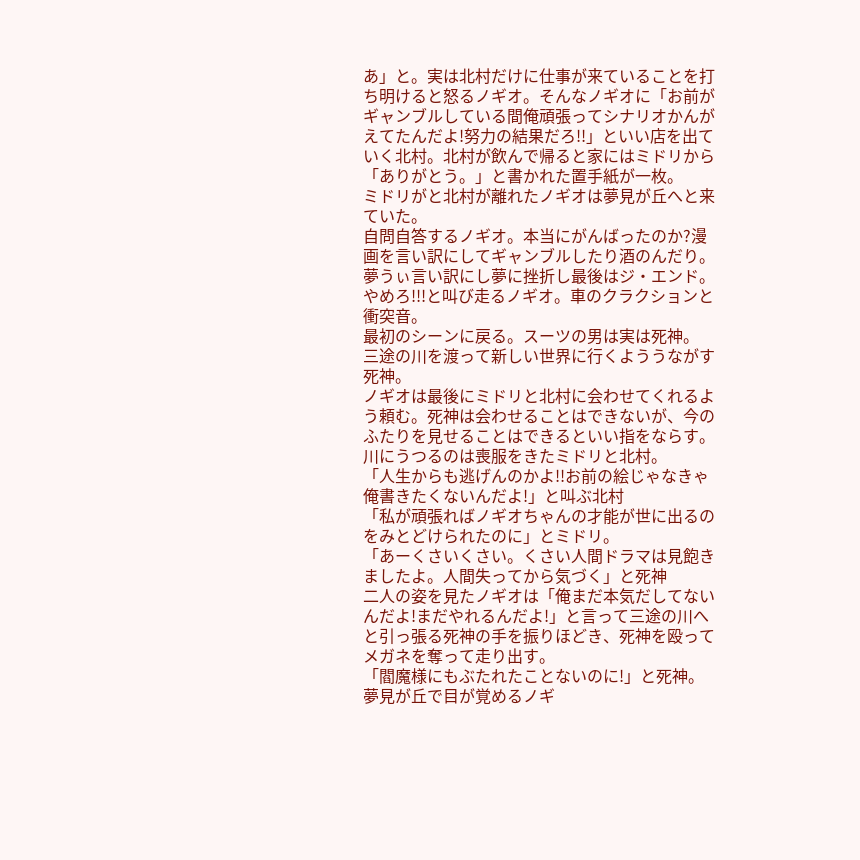あ」と。実は北村だけに仕事が来ていることを打ち明けると怒るノギオ。そんなノギオに「お前がギャンブルしている間俺頑張ってシナリオかんがえてたんだよ!努力の結果だろ!!」といい店を出ていく北村。北村が飲んで帰ると家にはミドリから「ありがとう。」と書かれた置手紙が一枚。
ミドリがと北村が離れたノギオは夢見が丘へと来ていた。
自問自答するノギオ。本当にがんばったのか?漫画を言い訳にしてギャンブルしたり酒のんだり。
夢うぃ言い訳にし夢に挫折し最後はジ・エンド。
やめろ!!!と叫び走るノギオ。車のクラクションと衝突音。
最初のシーンに戻る。スーツの男は実は死神。
三途の川を渡って新しい世界に行くよううながす死神。
ノギオは最後にミドリと北村に会わせてくれるよう頼む。死神は会わせることはできないが、今のふたりを見せることはできるといい指をならす。
川にうつるのは喪服をきたミドリと北村。
「人生からも逃げんのかよ!!お前の絵じゃなきゃ俺書きたくないんだよ!」と叫ぶ北村
「私が頑張ればノギオちゃんの才能が世に出るのをみとどけられたのに」とミドリ。
「あーくさいくさい。くさい人間ドラマは見飽きましたよ。人間失ってから気づく」と死神
二人の姿を見たノギオは「俺まだ本気だしてないんだよ!まだやれるんだよ!」と言って三途の川へと引っ張る死神の手を振りほどき、死神を殴ってメガネを奪って走り出す。
「閻魔様にもぶたれたことないのに!」と死神。
夢見が丘で目が覚めるノギ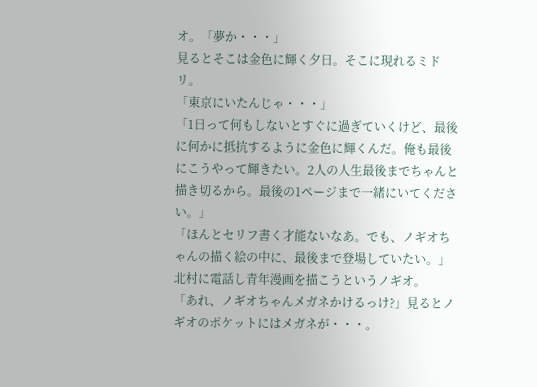オ。「夢か・・・」
見るとそこは金色に輝く夕日。そこに現れるミドリ。
「東京にいたんじゃ・・・」
「1日って何もしないとすぐに過ぎていくけど、最後に何かに抵抗するように金色に輝くんだ。俺も最後にこうやって輝きたい。2人の人生最後までちゃんと描き切るから。最後の1ページまで一緒にいてください。」
「ほんとセリフ書く才能ないなあ。でも、ノギオちゃんの描く絵の中に、最後まで登場していたい。」
北村に電話し青年漫画を描こうというノギオ。
「あれ、ノギオちゃんメガネかけるっけ?」見るとノギオのポケットにはメガネが・・・。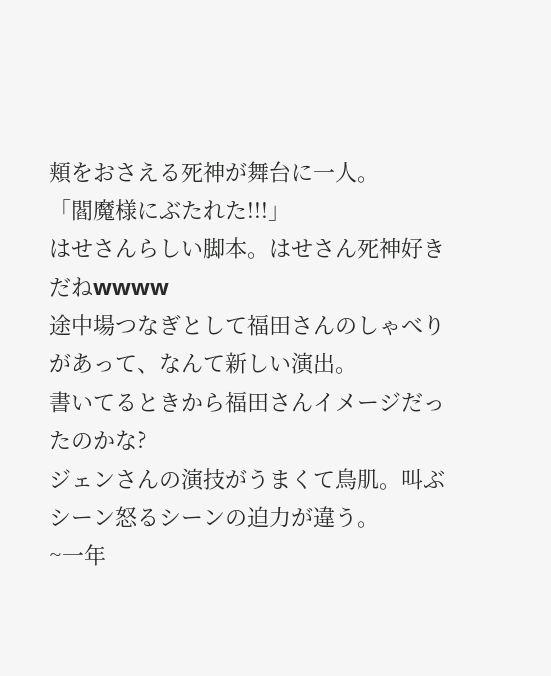頬をおさえる死神が舞台に一人。
「閻魔様にぶたれた!!!」
はせさんらしい脚本。はせさん死神好きだねwwww
途中場つなぎとして福田さんのしゃべりがあって、なんて新しい演出。
書いてるときから福田さんイメージだったのかな?
ジェンさんの演技がうまくて鳥肌。叫ぶシーン怒るシーンの迫力が違う。
~一年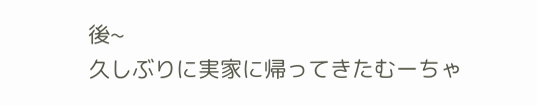後~
久しぶりに実家に帰ってきたむーちゃ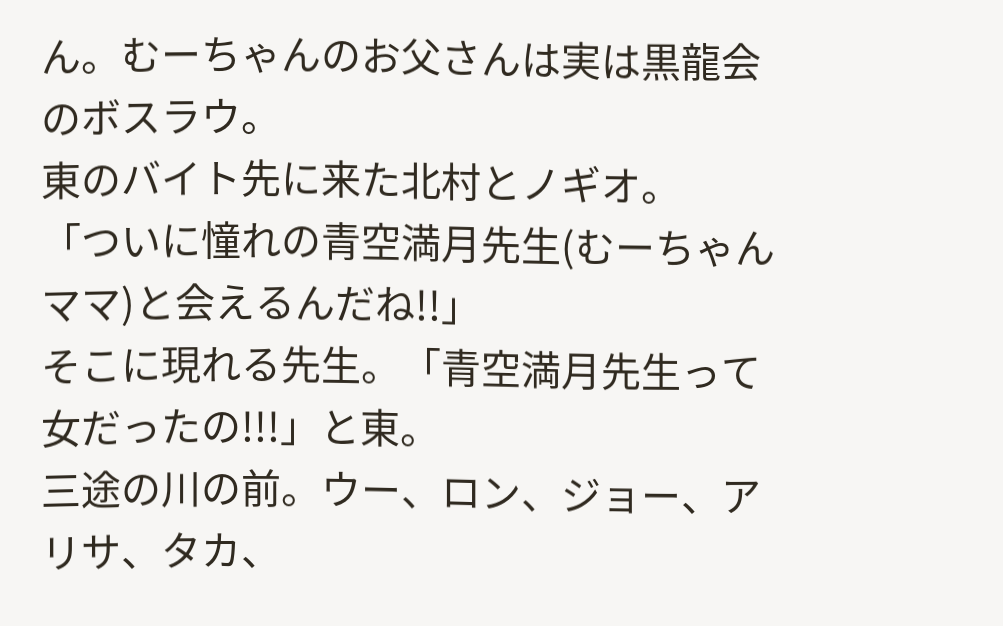ん。むーちゃんのお父さんは実は黒龍会のボスラウ。
東のバイト先に来た北村とノギオ。
「ついに憧れの青空満月先生(むーちゃんママ)と会えるんだね!!」
そこに現れる先生。「青空満月先生って女だったの!!!」と東。
三途の川の前。ウー、ロン、ジョー、アリサ、タカ、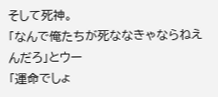そして死神。
「なんで俺たちが死ななきゃならねえんだろ」とウー
「運命でしょ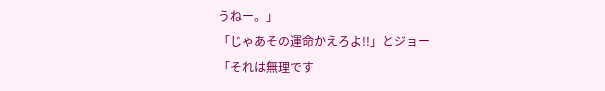うねー。」
「じゃあその運命かえろよ!!」とジョー
「それは無理です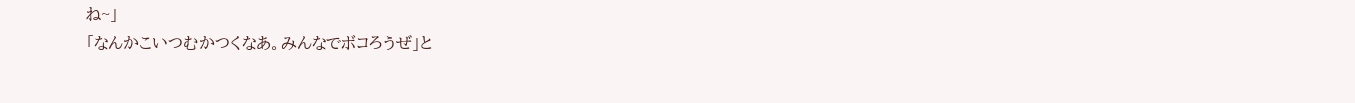ね~」
「なんかこいつむかつくなあ。みんなでボコろうぜ」と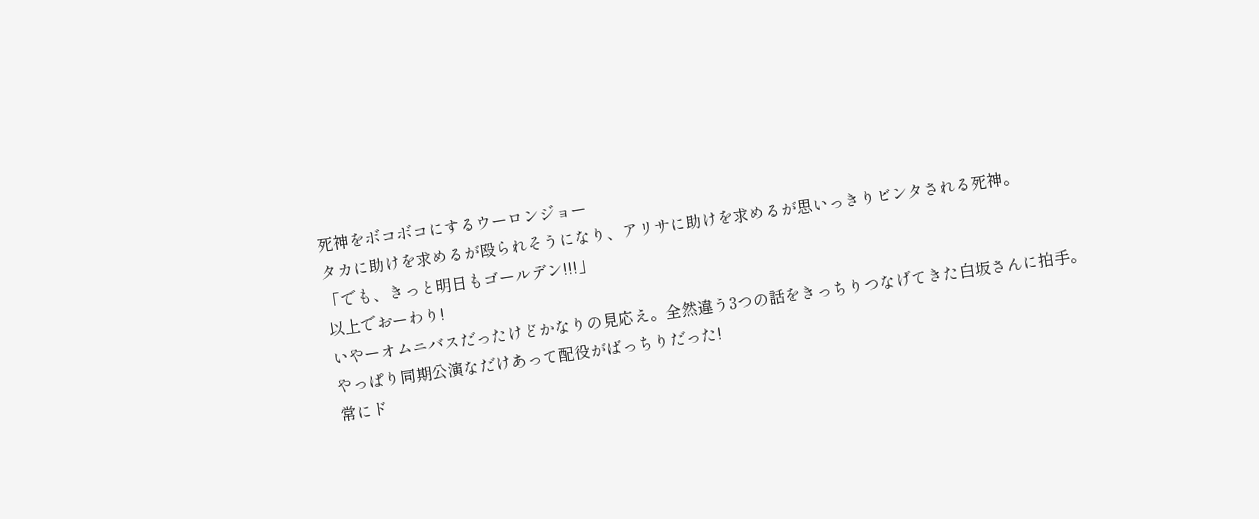死神をボコボコにするウーロンジョー
タカに助けを求めるが殴られそうになり、アリサに助けを求めるが思いっきりビンタされる死神。
「でも、きっと明日もゴールデン!!!」
以上でおーわり!
いやーオムニバスだったけどかなりの見応え。全然違う3つの話をきっちりつなげてきた白坂さんに拍手。
やっぱり同期公演なだけあって配役がばっちりだった!
常にド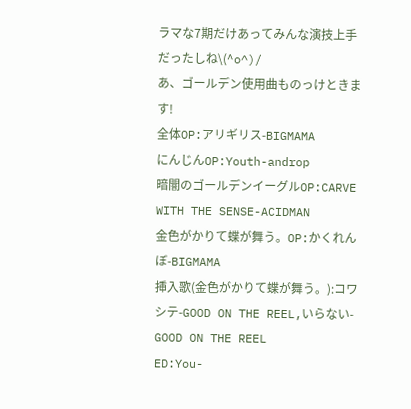ラマな7期だけあってみんな演技上手だったしね\(^o^)/
あ、ゴールデン使用曲ものっけときます!
全体OP:アリギリス-BIGMAMA
にんじんOP:Youth-androp
暗闇のゴールデンイーグルOP:CARVE WITH THE SENSE-ACIDMAN
金色がかりて蝶が舞う。OP:かくれんぼ-BIGMAMA
挿入歌(金色がかりて蝶が舞う。):コワシテ-GOOD ON THE REEL,いらない-GOOD ON THE REEL
ED:You-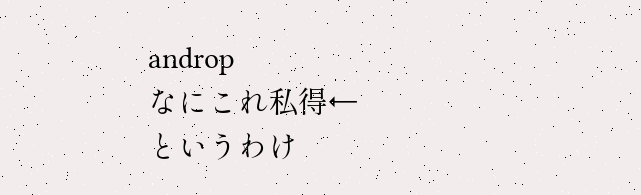androp
なにこれ私得←
というわけ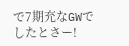で7期充なGWでしたとさー!